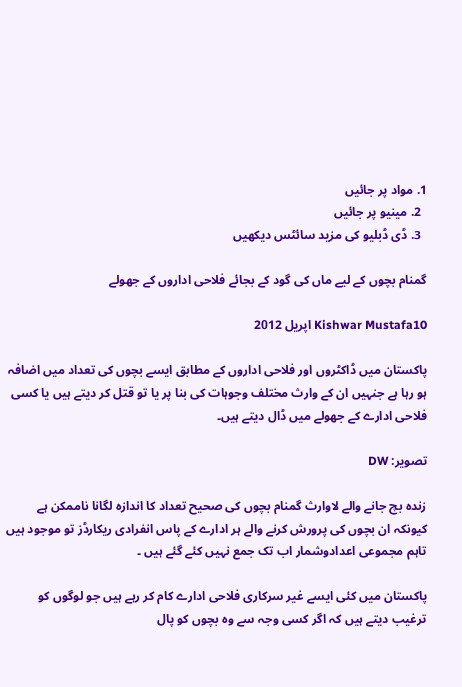1. مواد پر جائیں
  2. مینیو پر جائیں
  3. ڈی ڈبلیو کی مزید سائٹس دیکھیں

گمنام بچوں کے لیے ماں کی گود کے بجائے فلاحی اداروں کے جھولے

Kishwar Mustafa10 اپریل 2012

پاکستان میں ڈاکٹروں اور فلاحی اداروں کے مطابق ایسے بچوں کی تعداد میں اضافہ ہو رہا ہے جنہیں ان کے وارث مختلف وجوہات کی بنا پر یا تو قتل کر دیتے ہیں یا کسی فلاحی ادارے کے جھولے میں ڈال دیتے ہیں۔

تصویر: DW

زندہ بچ جانے والے لاوارث گمنام بچوں کی صحیح تعداد کا اندازہ لگانا ناممکن ہے کیونکہ ان بچوں کی پرورش کرنے والے ہر ادارے کے پاس انفرادی ریکارڈز تو موجود ہیں تاہم مجموعی اعدادوشمار اب تک جمع نہیں کئے گئے ہیں ۔

پاکستان میں کئی ایسے غیر سرکاری فلاحی ادارے کام کر رہے ہیں جو لوگوں کو ترغیب دیتے ہیں کہ اگر کسی وجہ سے وہ بچوں کو پال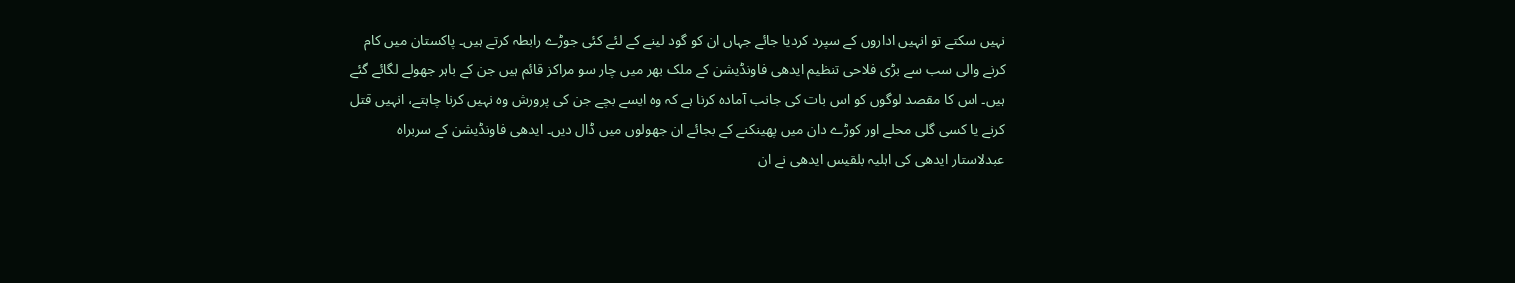نہیں سکتے تو انہیں اداروں کے سپرد کردیا جائے جہاں ان کو گود لینے کے لئے کئی جوڑے رابطہ کرتے ہیں۔ پاکستان میں کام کرنے والی سب سے بڑی فلاحی تنظیم ایدھی فاونڈیشن کے ملک بھر میں چار سو مراکز قائم ہیں جن کے باہر جھولے لگائے گئے ہیں۔ اس کا مقصد لوگوں کو اس بات کی جانب آمادہ کرنا ہے کہ وہ ایسے بچے جن کی پرورش وہ نہیں کرنا چاہتے، انہیں قتل کرنے یا کسی گلی محلے اور کوڑے دان میں پھینکنے کے بجائے ان جھولوں میں ڈال دیں۔ ایدھی فاونڈیشن کے سربراہ عبدلاستار ایدھی کی اہلیہ بلقیس ایدھی نے ان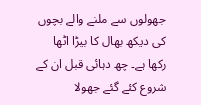جھولوں سے ملنے والے بچوں کی دیکھ بھال کا بیڑا اٹھا رکھا ہے۔ چھ دہائی قبل ان کے شروع کئے گئے جھولا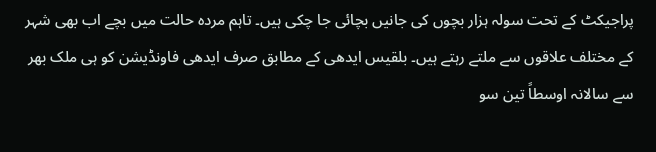پراجیکٹ کے تحت سولہ ہزار بچوں کی جانیں بچائی جا چکی ہیں۔ تاہم مردہ حالت میں بچے اب بھی شہر کے مختلف علاقوں سے ملتے رہتے ہیں۔ بلقیس ایدھی کے مطابق صرف ایدھی فاونڈیشن کو ہی ملک بھر سے سالانہ اوسطاً تین سو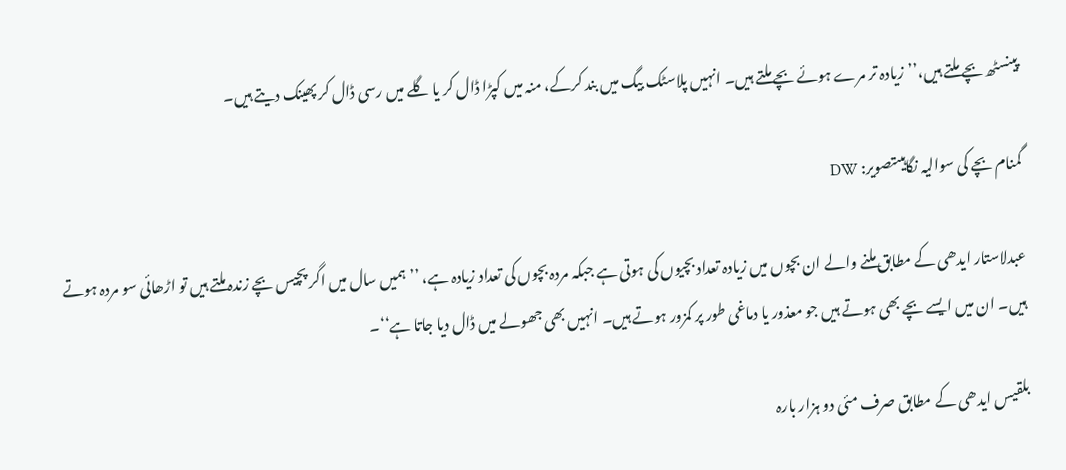پینسٹھ بچے ملتے ہیں،’’زیادہ تر مرے ہوئے بچے ملتے ہیں۔ انہیں پلاسٹک بیگ میں بند کرکے، منہ میں کپڑا ڈال کر یا گلے میں رسی ڈال کر پھینک دیتے ہیں۔

گمنام بچے کی سوالیہ نگاہیںتصویر: DW

عبدلاستار ایدھی کے مطابق ملنے والے ان بچوں میں زیادہ تعداد بچیوں کی ہوتی ہے جبکہ مردہ بچوں کی تعداد زیادہ ہے، ’’ہمیں سال میں اگر پچیس بچے زندہ ملتے ہیں تو اڑھائی سو مردہ ہوتے ہیں۔ ان میں ایسے بچے بھی ہوتے ہیں جو معذور یا دماغی طور پر کمزور ہوتے ہیں۔ انہیں بھی جھولے میں ڈال دیا جاتا ہے‘‘۔

بلقیس ایدھی کے مطابق صرف مئی دو ہزار بارہ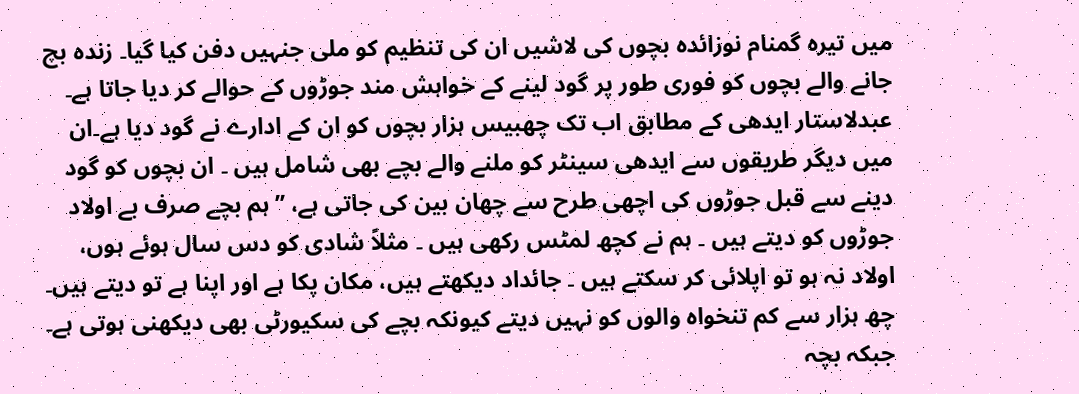میں تیرہ گمنام نوزائدہ بچوں کی لاشیں ان کی تنظیم کو ملی جنہیں دفن کیا گیا۔ زندہ بچ جانے والے بچوں کو فوری طور پر گود لینے کے خواہش مند جوڑوں کے حوالے کر دیا جاتا ہے۔ عبدلاستار ایدھی کے مطابق اب تک چھبیس ہزار بچوں کو ان کے ادارے نے گود دیا ہے۔ان میں دیگر طریقوں سے ایدھی سینٹر کو ملنے والے بچے بھی شامل ہیں ۔ ان بچوں کو گود دینے سے قبل جوڑوں کی اچھی طرح سے چھان بین کی جاتی ہے، ’’ہم بچے صرف بے اولاد جوڑوں کو دیتے ہیں ۔ ہم نے کچھ لمٹس رکھی ہیں ۔ مثلاً شادی کو دس سال ہوئے ہوں، اولاد نہ ہو تو اپلائی کر سکتے ہیں ۔ جائداد دیکھتے ہیں، مکان پکا ہے اور اپنا ہے تو دیتے ہیں۔ چھ ہزار سے کم تنخواہ والوں کو نہیں دیتے کیونکہ بچے کی سکیورٹی بھی دیکھنی ہوتی ہے۔ جبکہ بچہ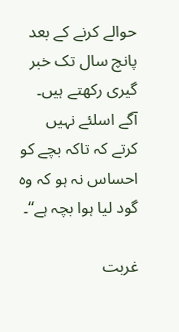حوالے کرنے کے بعد پانچ سال تک خبر گیری رکھتے ہیں۔ آگے اسلئے نہیں کرتے کہ تاکہ بچے کو احساس نہ ہو کہ وہ گود لیا ہوا بچہ ہے‘‘۔

غربت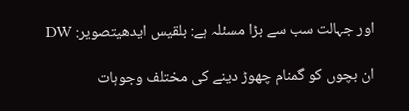اور جہالت سب سے بڑا مسئلہ ہے: بلقیس ایدھیتصویر: DW

ان بچوں کو گمنام چھوڑ دینے کی مختلف وجوہات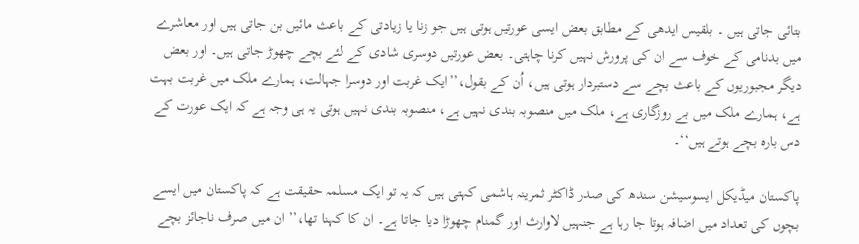بتائی جاتی ہیں ۔ بلقیس ایدھی کے مطابق بعض ایسی عورتیں ہوتی ہیں جو زنا یا زیادتی کے باعث مائیں بن جاتی ہیں اور معاشرے میں بدنامی کے خوف سے ان کی پرورش نہیں کرنا چاہتی۔ بعض عورتیں دوسری شادی کے لئے بچے چھوڑ جاتی ہیں۔ اور بعض دیگر مجبوریوں کے باعث بچے سے دستبردار ہوتی ہیں، اُن کے بقول،’’ایک غربت اور دوسرا جہالت، ہمارے ملک میں غربت بہت ہے، ہمارے ملک میں بے روزگاری ہے، ملک میں منصوبہ بندی نہیں ہے، منصوبہ بندی نہیں ہوتی یہ ہی وجہ ہے کہ ایک عورت کے دس بارہ بچے ہوتے ہیں‘‘۔

پاکستان میڈیکل ایسوسیشن سندھ کی صدر ڈاکٹر ثمرینہ ہاشمی کہتی ہیں کہ یہ تو ایک مسلمہ حقیقت ہے کہ پاکستان میں ایسے بچوں کی تعداد میں اضافہ ہوتا جا رہا ہے جنہیں لاوارث اور گمنام چھوڑا دیا جاتا ہے۔ ان کا کہنا تھا،’’ ان میں صرف ناجائز بچے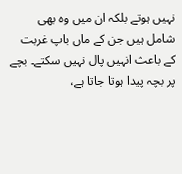نہیں ہوتے بلکہ ان میں وہ بھی شامل ہیں جن کے ماں باپ غربت کے باعث انہیں پال نہیں سکتے۔ بچے پر بچہ پیدا ہوتا جاتا ہے،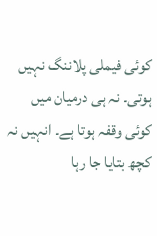کوئی فیملی پلاننگ نہیں ہوتی۔ نہ ہی درمیان میں کوئی وقفہ ہوتا ہے۔ انہیں نہ کچھ بتایا جا رہا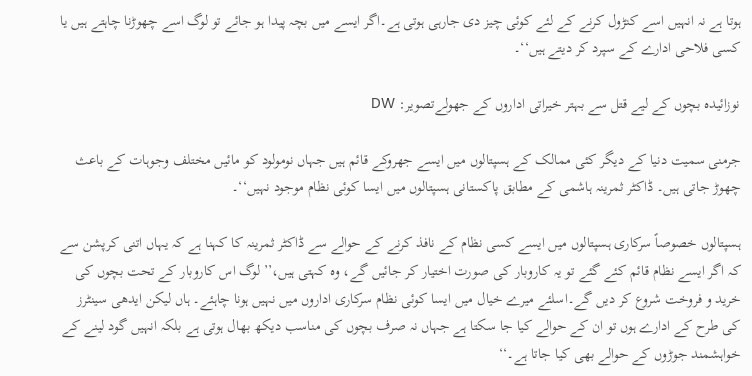ہوتا ہے نہ انہیں اسے کنڑول کرنے کے لئے کوئی چیز دی جارہی ہوتی ہے۔اگر ایسے میں بچہ پیدا ہو جائے تو لوگ اسے چھوڑنا چاہتے ہیں یا کسی فلاحی ادارے کے سپرد کر دیتے ہیں‘‘۔

نوزائیدہ بچوں کے لیے قتل سے بہتر خیراتی اداروں کے جھولےتصویر: DW

جرمنی سمیت دنیا کے دیگر کئی ممالک کے ہسپتالوں میں ایسے جھروکے قائم ہیں جہاں نومولود کو مائیں مختلف وجوہات کے باعث چھوڑ جاتی ہیں۔ ڈاکٹر ثمرینہ ہاشمی کے مطابق پاکستانی ہسپتالوں میں ایسا کوئی نظام موجود نہیں‘‘۔

ہسپتالوں خصوصاً سرکاری ہسپتالوں میں ایسے کسی نظام کے نافذ کرنے کے حوالے سے ڈاکٹر ثمرینہ کا کہنا ہے کہ یہاں اتنی کرپشن سے کہ اگر ایسے نظام قائم کئے گئے تو یہ کاروبار کی صورت اختیار کر جائیں گے، وہ کہتی ہیں،’’ لوگ اس کاروبار کے تحت بچوں کی خرید و فروخت شروع کر دیں گے۔اسلئے میرے خیال میں ایسا کوئی نظام سرکاری اداروں میں نہیں ہونا چاہئے۔ ہاں لیکن ایدھی سینٹرز کی طرح کے ادارے ہوں تو ان کے حوالے کیا جا سکتا ہے جہاں نہ صرف بچوں کی مناسب دیکھ بھال ہوتی ہے بلکہ انہیں گود لینے کے خواہشمند جوڑوں کے حوالے بھی کیا جاتا ہے۔‘‘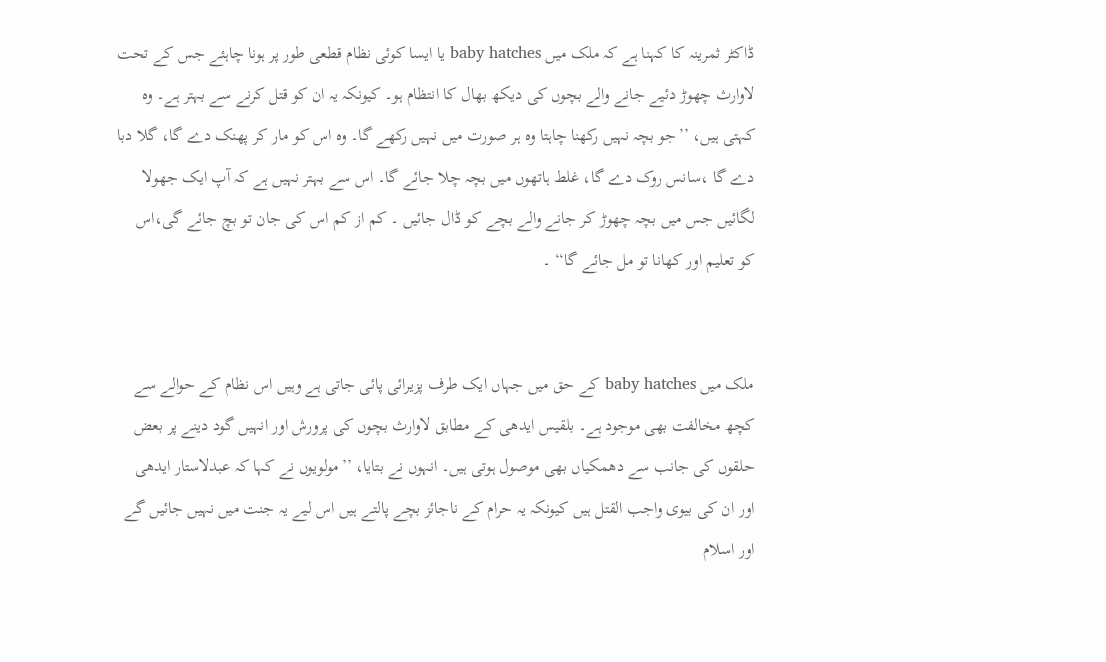ڈاکٹر ثمرینہ کا کہنا ہے کہ ملک میں baby hatches یا ایسا کوئی نظام قطعی طور پر ہونا چاہئے جس کے تحت لاوارث چھوڑ دئیے جانے والے بچوں کی دیکھ بھال کا انتظام ہو۔ کیونکہ یہ ان کو قتل کرنے سے بہتر ہے۔ وہ کہتی ہیں، ’’جو بچہ نہیں رکھنا چاہتا وہ ہر صورت میں نہیں رکھے گا۔ وہ اس کو مار کر پھنک دے گا، گلا دبا دے گا ،سانس روک دے گا، غلط ہاتھوں میں بچہ چلا جائے گا۔ اس سے بہتر نہیں ہے کہ آپ ایک جھولا لگائیں جس میں بچہ چھوڑ کر جانے والے بچے کو ڈال جائیں ۔ کم از کم اس کی جان تو بچ جائے گی،اس کو تعلیم اور کھانا تو مل جائے گا‘‘ ۔


ملک میں baby hatches کے حق میں جہاں ایک طرف پزیرائی پائی جاتی ہے وہیں اس نظام کے حوالے سے کچھ مخالفت بھی موجود ہے۔ بلقیس ایدھی کے مطابق لاوارث بچوں کی پرورش اور انہیں گود دینے پر بعض حلقوں کی جانب سے دھمکیاں بھی موصول ہوتی ہیں۔ انہوں نے بتایا، ’’مولویوں نے کہا کہ عبدلاستار ایدھی اور ان کی بیوی واجب القتل ہیں کیونکہ یہ حرام کے ناجائز بچے پالتے ہیں اس لیے یہ جنت میں نہیں جائیں گے اور اسلام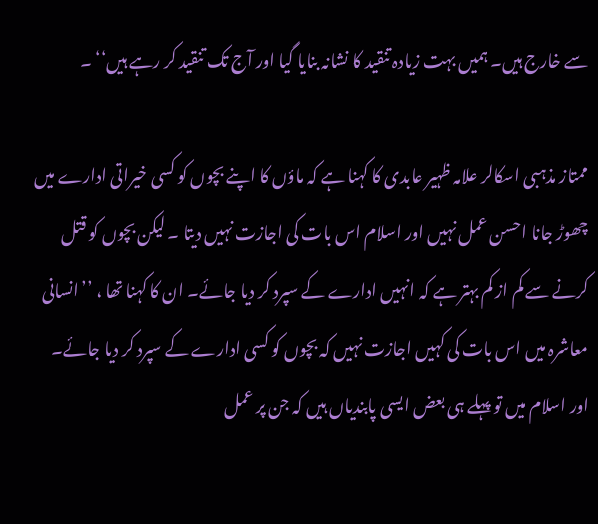سے خارج ہیں۔ ہمیں بہت زیادہ تنقید کا نشانہ بنایا گیا اور آج تک تنقید کر رہے ہیں‘‘ ۔

ممتاز مذہبی اسکالر علامہ ظہیر عابدی کا کہنا ہے کہ ماؤں کا اپنے بچوں کو کسی خیراتی ادارے میں چھوڑ جانا احسن عمل نہیں اور اسلام اس بات کی اجازت نہیں دیتا ۔ لیکن بچوں کو قتل کرنے سے کم از کم بہتر ہے کہ انہیں ادارے کے سپرد کر دیا جائے۔ ان کا کہنا تھا ، ’’انسانی معاشرہ میں اس بات کی کہیں اجازت نہیں کہ بچوں کو کسی ادارے کے سپرد کر دیا جائے۔ اور اسلام میں تو پہلے ہی بعض ایسی پابندیاں ہیں کہ جن پر عمل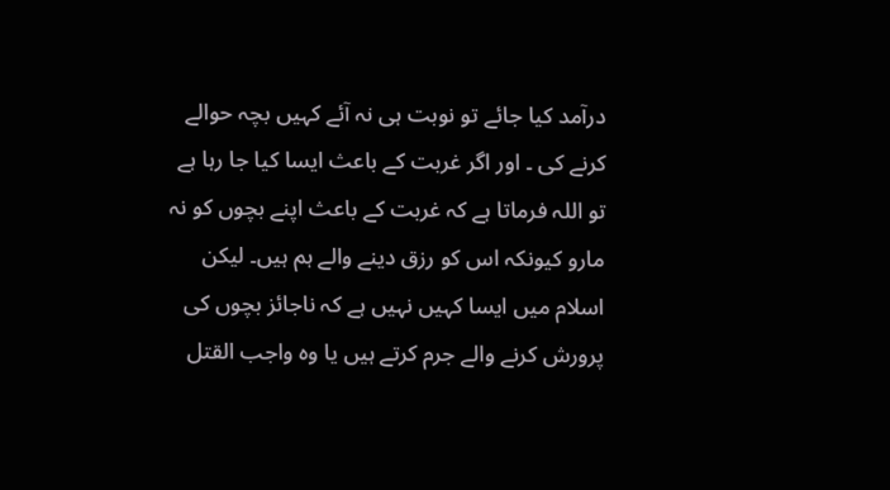درآمد کیا جائے تو نوبت ہی نہ آئے کہیں بچہ حوالے کرنے کی ۔ اور اگر غربت کے باعث ایسا کیا جا رہا ہے تو اللہ فرماتا ہے کہ غربت کے باعث اپنے بچوں کو نہ مارو کیونکہ اس کو رزق دینے والے ہم ہیں۔ لیکن اسلام میں ایسا کہیں نہیں ہے کہ ناجائز بچوں کی پرورش کرنے والے جرم کرتے ہیں یا وہ واجب القتل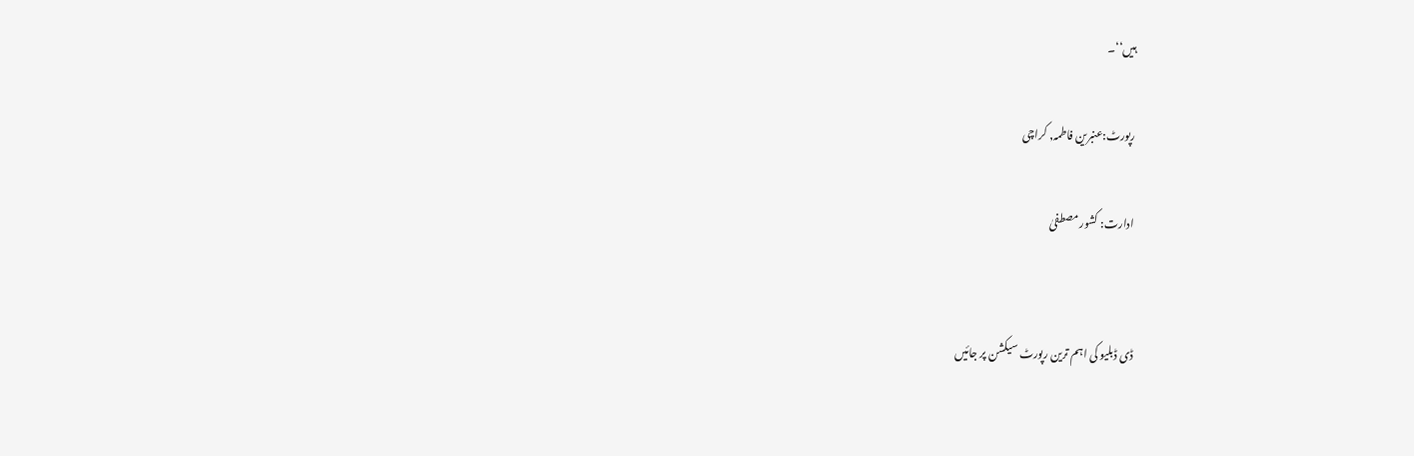ہیں‘‘۔

رپورٹ:عنبرین فاطمہ, کراچی

ادارت: کشور مصطفیٰ


ڈی ڈبلیو کی اہم ترین رپورٹ سیکشن پر جائیں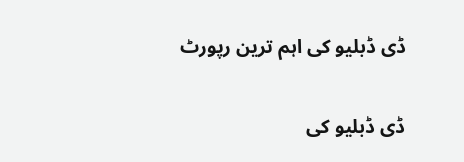ڈی ڈبلیو کی اہم ترین رپورٹ

ڈی ڈبلیو کی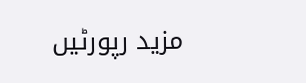مزید رپورٹیں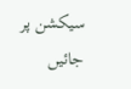سیکشن پر جائیں